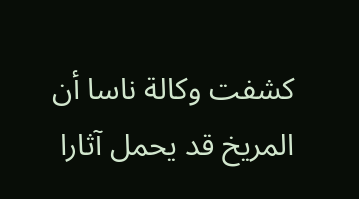كشفت وكالة ناسا أن المريخ قد يحمل آثارا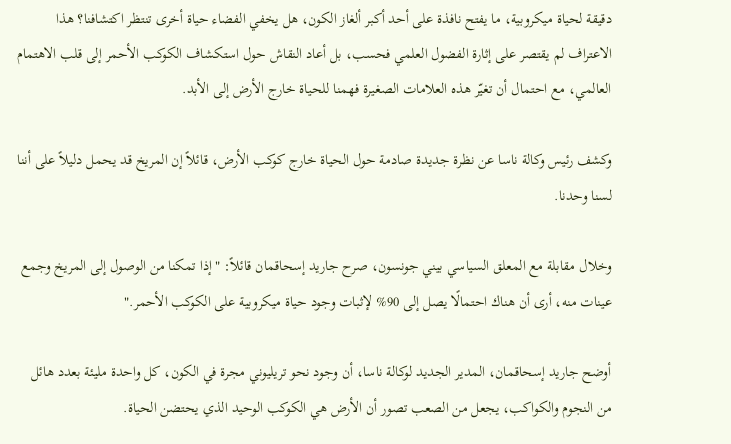دقيقة لحياة ميكروبية، ما يفتح نافذة على أحد أكبر ألغاز الكون، هل يخفي الفضاء حياة أخرى تنتظر اكتشافنا؟ هذا الاعتراف لم يقتصر على إثارة الفضول العلمي فحسب، بل أعاد النقاش حول استكشاف الكوكب الأحمر إلى قلب الاهتمام العالمي، مع احتمال أن تغيّر هذه العلامات الصغيرة فهمنا للحياة خارج الأرض إلى الأبد.

وكشف رئيس وكالة ناسا عن نظرة جديدة صادمة حول الحياة خارج كوكب الأرض، قائلاً إن المريخ قد يحمل دليلاً على أننا لسنا وحدنا.

وخلال مقابلة مع المعلق السياسي بيني جونسون، صرح جاريد إسحاقمان قائلاً: "إذا تمكنا من الوصول إلى المريخ وجمع عينات منه، أرى أن هناك احتمالًا يصل إلى 90% لإثبات وجود حياة ميكروبية على الكوكب الأحمر."

أوضح جاريد إسحاقمان، المدير الجديد لوكالة ناسا، أن وجود نحو تريليوني مجرة في الكون، كل واحدة مليئة بعدد هائل من النجوم والكواكب، يجعل من الصعب تصور أن الأرض هي الكوكب الوحيد الذي يحتضن الحياة.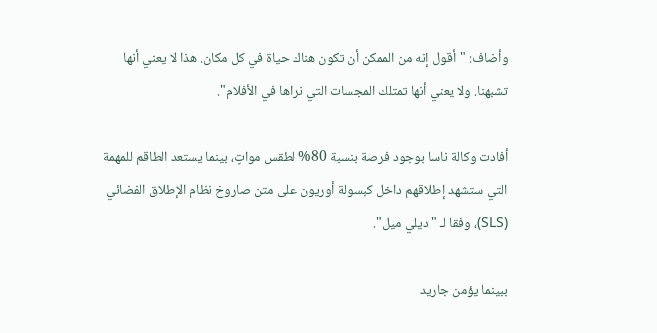وأضاف: "أقول إنه من الممكن أن تكون هناك حياة في كل مكان. هذا لا يعني أنها تشبهنا. ولا يعني أنها تمتلك المجسات التي نراها في الأفلام".

أفادت وكالة ناسا بوجود فرصة بنسبة 80% لطقس مواتٍ، بينما يستعد الطاقم للمهمة التي ستشهد إطلاقهم داخل كبسولة أوريون على متن صاروخ نظام الإطلاق الفضائي (SLS)، وفقا لـ "ديلي ميل".

ببينما يؤمن جاريد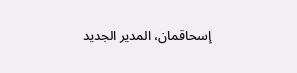إسحاقمان، المدير الجديد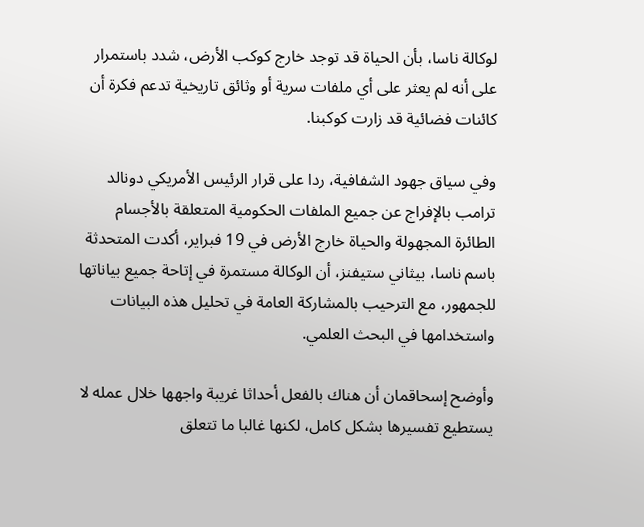لوكالة ناسا، بأن الحياة قد توجد خارج كوكب الأرض، شدد باستمرار على أنه لم يعثر على أي ملفات سرية أو وثائق تاريخية تدعم فكرة أن كائنات فضائية قد زارت كوكبنا.

وفي سياق جهود الشفافية، ردا على قرار الرئيس الأمريكي دونالد ترامب بالإفراج عن جميع الملفات الحكومية المتعلقة بالأجسام الطائرة المجهولة والحياة خارج الأرض في 19 فبراير، أكدت المتحدثة باسم ناسا، بيثاني ستيفنز، أن الوكالة مستمرة في إتاحة جميع بياناتها للجمهور، مع الترحيب بالمشاركة العامة في تحليل هذه البيانات واستخدامها في البحث العلمي.

وأوضح إسحاقمان أن هناك بالفعل أحداثا غريبة واجهها خلال عمله لا يستطيع تفسيرها بشكل كامل، لكنها غالبا ما تتعلق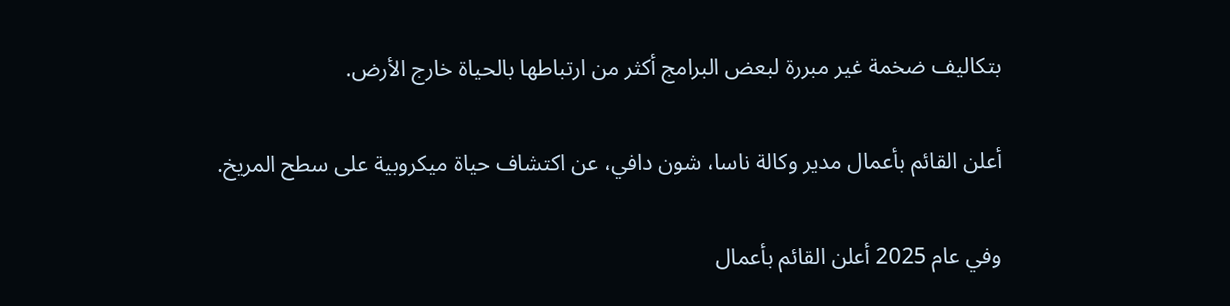بتكاليف ضخمة غير مبررة لبعض البرامج أكثر من ارتباطها بالحياة خارج الأرض.

أعلن القائم بأعمال مدير وكالة ناسا، شون دافي، عن اكتشاف حياة ميكروبية على سطح المريخ.

وفي عام 2025 أعلن القائم بأعمال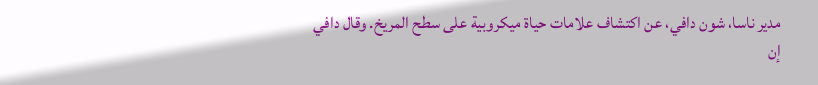مدير ناسا، شون دافي، عن اكتشاف علامات حياة ميكروبية على سطح المريخ. وقال دافي إن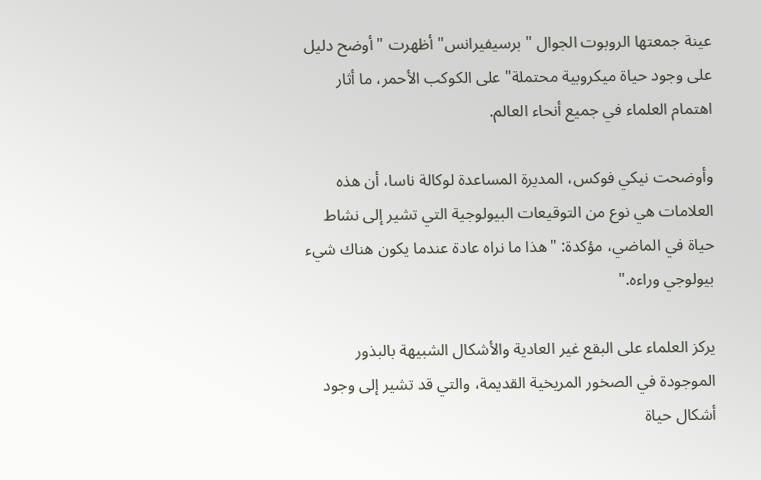عينة جمعتها الروبوت الجوال "برسيفيرانس" أظهرت "أوضح دليل على وجود حياة ميكروبية محتملة" على الكوكب الأحمر، ما أثار اهتمام العلماء في جميع أنحاء العالم.

وأوضحت نيكي فوكس، المديرة المساعدة لوكالة ناسا، أن هذه العلامات هي نوع من التوقيعات البيولوجية التي تشير إلى نشاط حياة في الماضي، مؤكدة: "هذا ما نراه عادة عندما يكون هناك شيء بيولوجي وراءه."

يركز العلماء على البقع غير العادية والأشكال الشبيهة بالبذور الموجودة في الصخور المريخية القديمة، والتي قد تشير إلى وجود أشكال حياة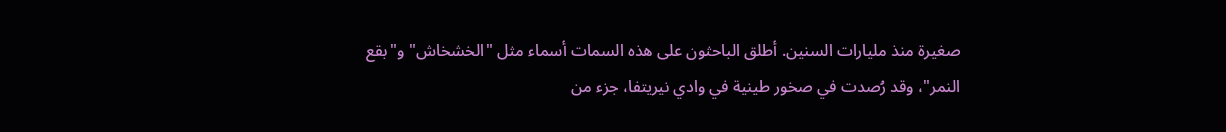صغيرة منذ مليارات السنين. أطلق الباحثون على هذه السمات أسماء مثل "الخشخاش" و"بقع النمر"، وقد رُصدت في صخور طينية في وادي نيريتفا، جزء من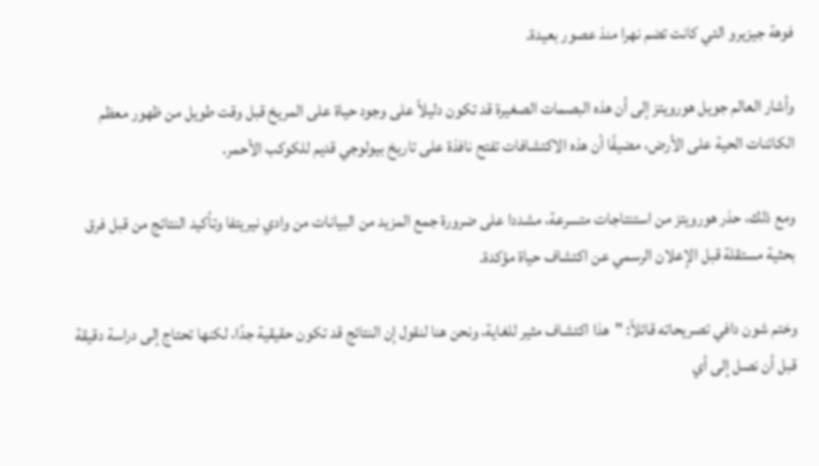فوهة جيزيرو التي كانت تضم نهرا منذ عصور بعيدة.

وأشار العالم جويل هورويتز إلى أن هذه البصمات الصغيرة قد تكون دليلاً على وجود حياة على المريخ قبل وقت طويل من ظهور معظم الكائنات الحية على الأرض، مضيفًا أن هذه الاكتشافات تفتح نافذة على تاريخ بيولوجي قديم للكوكب الأحمر.

ومع ذلك، حذر هورويتز من استنتاجات متسرعة، مشددا على ضرورة جمع المزيد من البيانات من وادي نيريتفا وتأكيد النتائج من قبل فرق بحثية مستقلة قبل الإعلان الرسمي عن اكتشاف حياة مؤكدة.

وختم شون دافي تصريحاته قائلاً: "هذا اكتشاف مثير للغاية، ونحن هنا لنقول إن النتائج قد تكون حقيقية جدًا، لكنها تحتاج إلى دراسة دقيقة قبل أن نصل إلى أي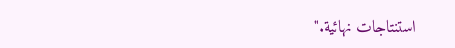استنتاجات نهائية."